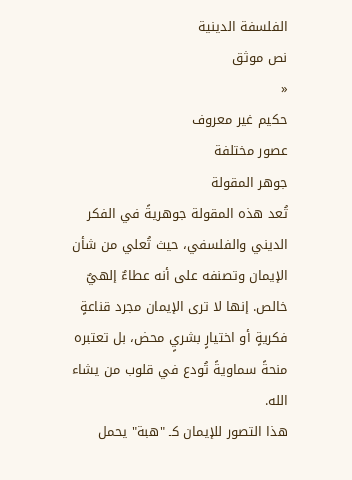الفلسفة الدينية
نص موثق
«
حكيم غير معروف
عصور مختلفة
جوهر المقولة
تُعد هذه المقولة جوهريةً في الفكر الديني والفلسفي، حيث تُعلي من شأن الإيمان وتصنفه على أنه عطاءٌ إلهيٌ خالص. إنها لا ترى الإيمان مجرد قناعةٍ فكريةٍ أو اختيارٍ بشريٍ محض، بل تعتبره منحةً سماويةً تُودع في قلوب من يشاء الله.
هذا التصور للإيمان كـ "هبة" يحمل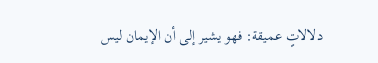دلالاتٍ عميقة: فهو يشير إلى أن الإيمان ليس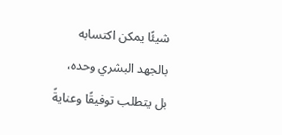شيئًا يمكن اكتسابه بالجهد البشري وحده، بل يتطلب توفيقًا وعنايةً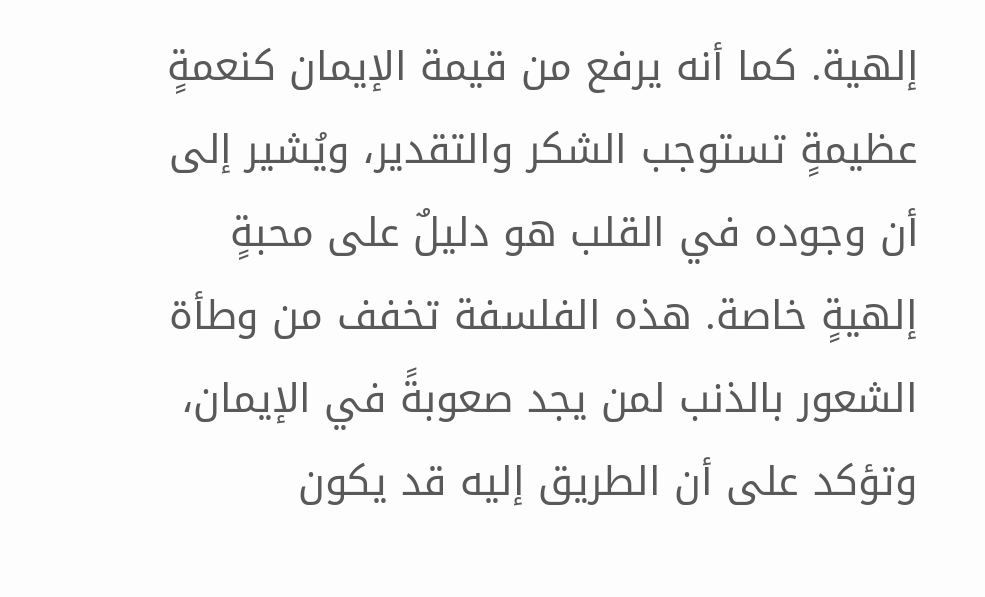إلهية. كما أنه يرفع من قيمة الإيمان كنعمةٍ عظيمةٍ تستوجب الشكر والتقدير، ويُشير إلى أن وجوده في القلب هو دليلٌ على محبةٍ إلهيةٍ خاصة. هذه الفلسفة تخفف من وطأة الشعور بالذنب لمن يجد صعوبةً في الإيمان، وتؤكد على أن الطريق إليه قد يكون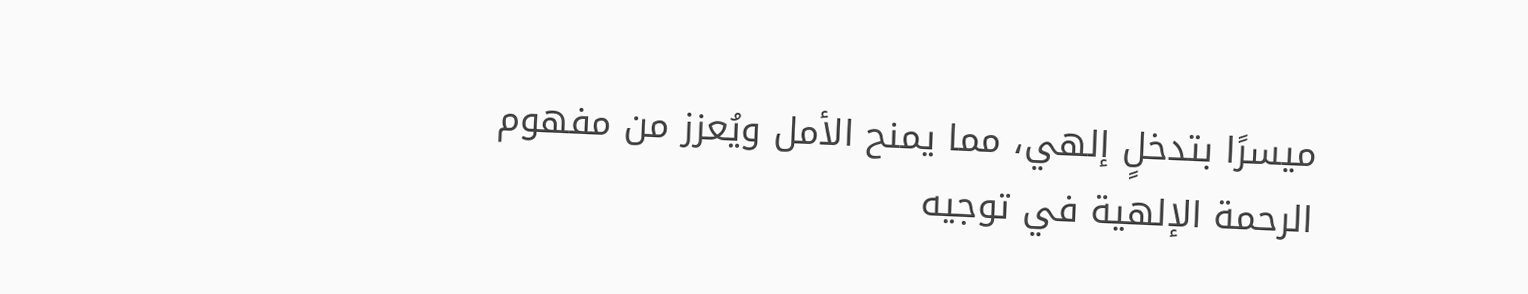ميسرًا بتدخلٍ إلهي، مما يمنح الأمل ويُعزز من مفهوم الرحمة الإلهية في توجيه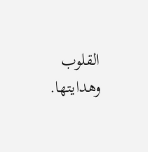القلوب وهدايتها.